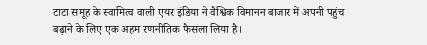टाटा समूह के स्वामित्व वाली एयर इंडिया ने वैश्विक विमानन बाजार में अपनी पहुंच बढ़ाने के लिए एक अहम रणनीतिक फैसला लिया है।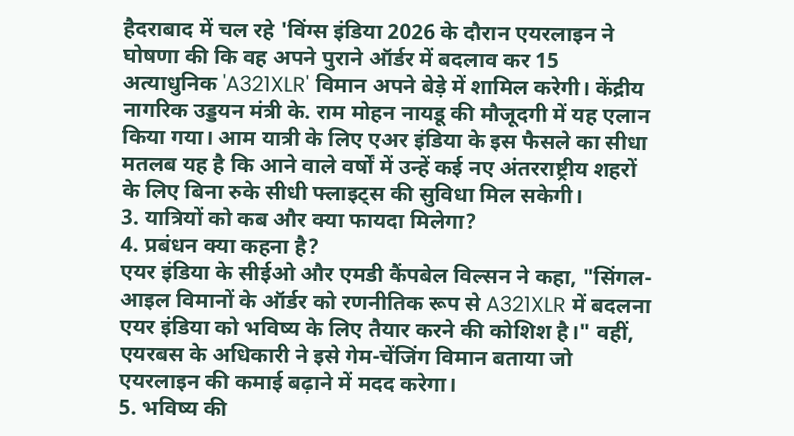हैदराबाद में चल रहे 'विंग्स इंडिया 2026 के दौरान एयरलाइन ने घोषणा की कि वह अपने पुराने ऑर्डर में बदलाव कर 15 अत्याधुनिक 'A321XLR' विमान अपने बेड़े में शामिल करेगी। केंद्रीय नागरिक उड्डयन मंत्री के. राम मोहन नायडू की मौजूदगी में यह एलान किया गया। आम यात्री के लिए एअर इंडिया के इस फैसले का सीधा मतलब यह है कि आने वाले वर्षों में उन्हें कई नए अंतरराष्ट्रीय शहरों के लिए बिना रुके सीधी फ्लाइट्स की सुविधा मिल सकेगी।
3. यात्रियों को कब और क्या फायदा मिलेगा?
4. प्रबंधन क्या कहना है?
एयर इंडिया के सीईओ और एमडी कैंपबेल विल्सन ने कहा, "सिंगल-आइल विमानों के ऑर्डर को रणनीतिक रूप से A321XLR में बदलना एयर इंडिया को भविष्य के लिए तैयार करने की कोशिश है।" वहीं, एयरबस के अधिकारी ने इसे गेम-चेंजिंग विमान बताया जो एयरलाइन की कमाई बढ़ाने में मदद करेगा।
5. भविष्य की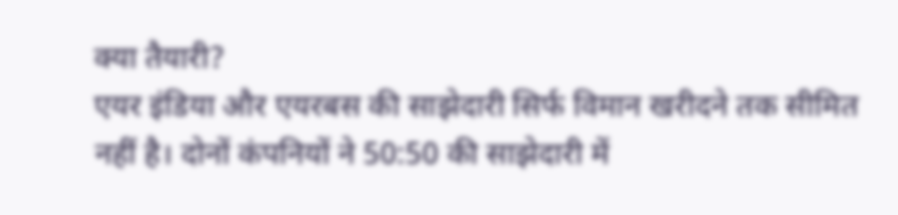क्या तैयारी?
एयर इंडिया और एयरबस की साझेदारी सिर्फ विमान खरीदने तक सीमित नहीं है। दोनों कंपनियों ने 50:50 की साझेदारी में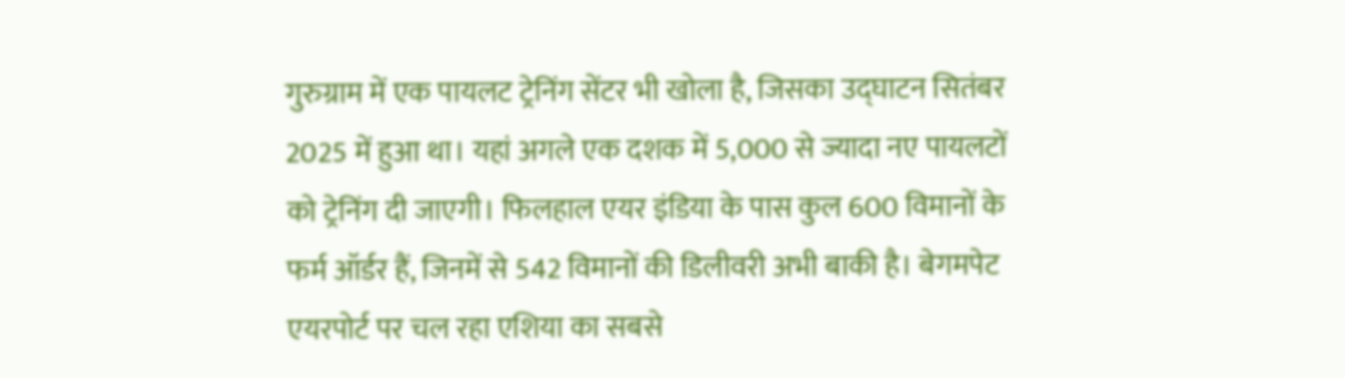गुरुग्राम में एक पायलट ट्रेनिंग सेंटर भी खोला है, जिसका उद्घाटन सितंबर 2025 में हुआ था। यहां अगले एक दशक में 5,000 से ज्यादा नए पायलटों को ट्रेनिंग दी जाएगी। फिलहाल एयर इंडिया के पास कुल 600 विमानों के फर्म ऑर्डर हैं, जिनमें से 542 विमानों की डिलीवरी अभी बाकी है। बेगमपेट एयरपोर्ट पर चल रहा एशिया का सबसे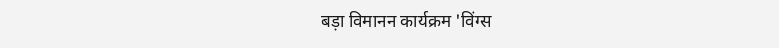बड़ा विमानन कार्यक्रम 'विंग्स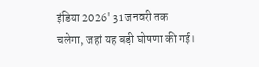इंडिया 2026' 31 जनवरी तक चलेगा, जहां यह बड़ी घोषणा की गई।